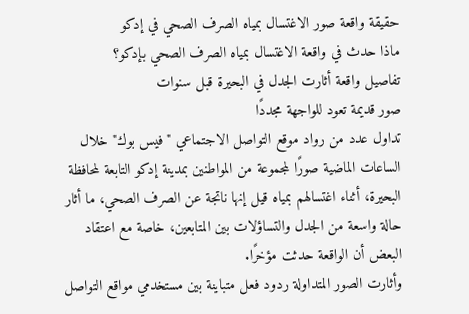حقيقة واقعة صور الاغتسال بمياه الصرف الصحي في إدكو
ماذا حدث في واقعة الاغتسال بمياه الصرف الصحي بإدكو؟
تفاصيل واقعة أثارت الجدل في البحيرة قبل سنوات
صور قديمة تعود للواجهة مجددًا
تداول عدد من رواد موقع التواصل الاجتماعي "فيس بوك" خلال الساعات الماضية صورًا لمجموعة من المواطنين بمدينة إدكو التابعة لمحافظة البحيرة، أثناء اغتسالهم بمياه قيل إنها ناتجة عن الصرف الصحي، ما أثار حالة واسعة من الجدل والتساؤلات بين المتابعين، خاصة مع اعتقاد البعض أن الواقعة حدثت مؤخرًا.
وأثارت الصور المتداولة ردود فعل متباينة بين مستخدمي مواقع التواصل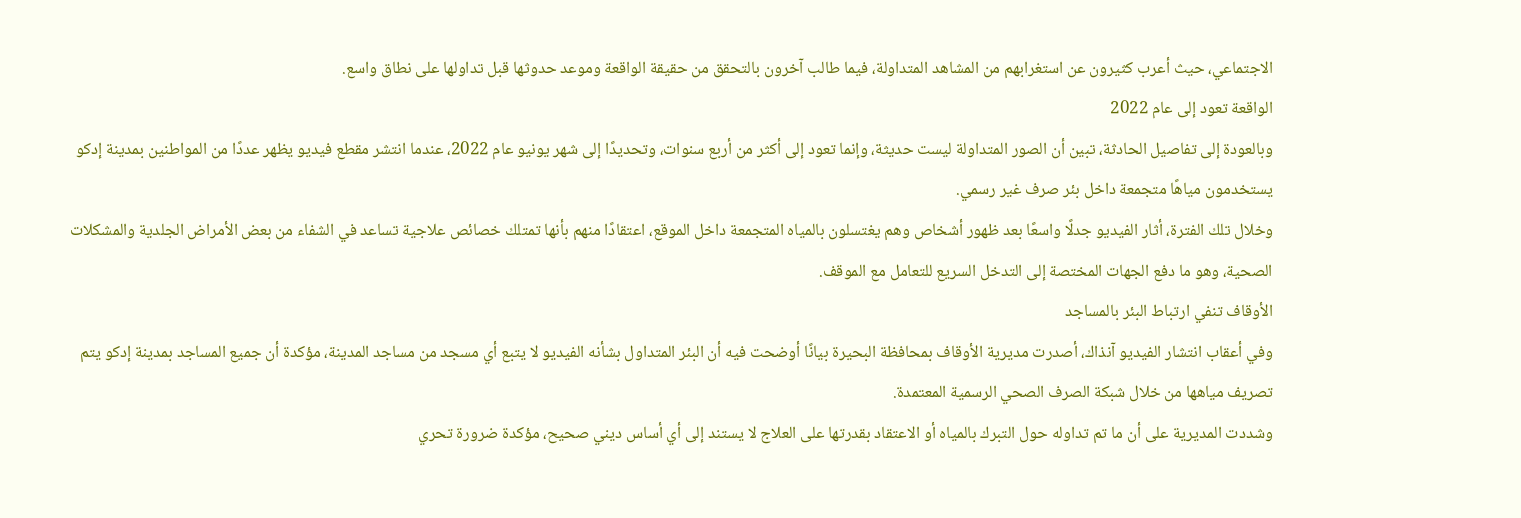الاجتماعي، حيث أعرب كثيرون عن استغرابهم من المشاهد المتداولة، فيما طالب آخرون بالتحقق من حقيقة الواقعة وموعد حدوثها قبل تداولها على نطاق واسع.
الواقعة تعود إلى عام 2022
وبالعودة إلى تفاصيل الحادثة، تبين أن الصور المتداولة ليست حديثة، وإنما تعود إلى أكثر من أربع سنوات، وتحديدًا إلى شهر يونيو عام 2022، عندما انتشر مقطع فيديو يظهر عددًا من المواطنين بمدينة إدكو يستخدمون مياهًا متجمعة داخل بئر صرف غير رسمي.
وخلال تلك الفترة، أثار الفيديو جدلًا واسعًا بعد ظهور أشخاص وهم يغتسلون بالمياه المتجمعة داخل الموقع، اعتقادًا منهم بأنها تمتلك خصائص علاجية تساعد في الشفاء من بعض الأمراض الجلدية والمشكلات الصحية، وهو ما دفع الجهات المختصة إلى التدخل السريع للتعامل مع الموقف.
الأوقاف تنفي ارتباط البئر بالمساجد
وفي أعقاب انتشار الفيديو آنذاك، أصدرت مديرية الأوقاف بمحافظة البحيرة بيانًا أوضحت فيه أن البئر المتداول بشأنه الفيديو لا يتبع أي مسجد من مساجد المدينة، مؤكدة أن جميع المساجد بمدينة إدكو يتم تصريف مياهها من خلال شبكة الصرف الصحي الرسمية المعتمدة.
وشددت المديرية على أن ما تم تداوله حول التبرك بالمياه أو الاعتقاد بقدرتها على العلاج لا يستند إلى أي أساس ديني صحيح، مؤكدة ضرورة تحري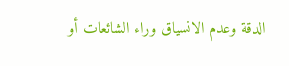الدقة وعدم الانسياق وراء الشائعات أو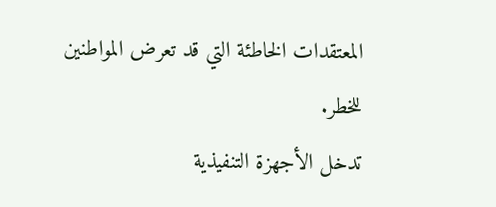المعتقدات الخاطئة التي قد تعرض المواطنين للخطر.
تدخل الأجهزة التنفيذية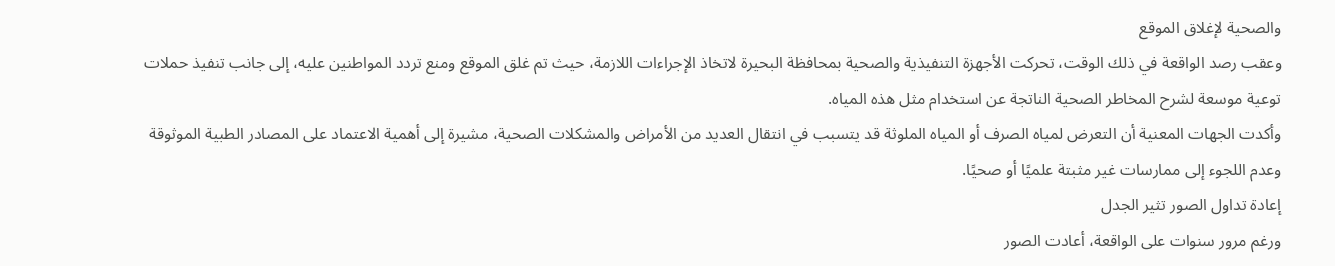والصحية لإغلاق الموقع
وعقب رصد الواقعة في ذلك الوقت، تحركت الأجهزة التنفيذية والصحية بمحافظة البحيرة لاتخاذ الإجراءات اللازمة، حيث تم غلق الموقع ومنع تردد المواطنين عليه، إلى جانب تنفيذ حملات توعية موسعة لشرح المخاطر الصحية الناتجة عن استخدام مثل هذه المياه.
وأكدت الجهات المعنية أن التعرض لمياه الصرف أو المياه الملوثة قد يتسبب في انتقال العديد من الأمراض والمشكلات الصحية، مشيرة إلى أهمية الاعتماد على المصادر الطبية الموثوقة وعدم اللجوء إلى ممارسات غير مثبتة علميًا أو صحيًا.
إعادة تداول الصور تثير الجدل
ورغم مرور سنوات على الواقعة، أعادت الصور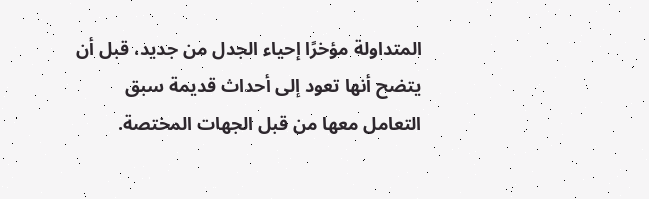المتداولة مؤخرًا إحياء الجدل من جديد، قبل أن يتضح أنها تعود إلى أحداث قديمة سبق التعامل معها من قبل الجهات المختصة.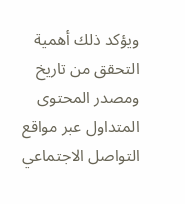ويؤكد ذلك أهمية التحقق من تاريخ ومصدر المحتوى المتداول عبر مواقع التواصل الاجتماعي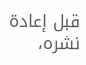قبل إعادة نشره،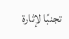تجنبًا لإثارة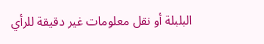البلبلة أو نقل معلومات غير دقيقة للرأي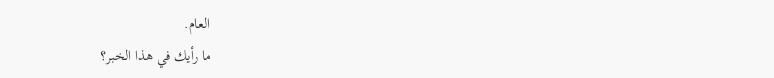العام.
ما رأيك في هذا الخبر؟